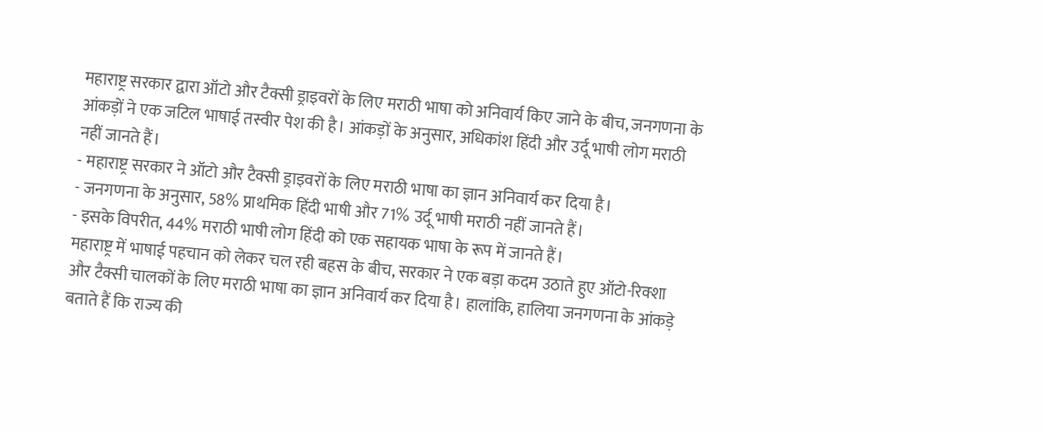महाराष्ट्र सरकार द्वारा ऑटो और टैक्सी ड्राइवरों के लिए मराठी भाषा को अनिवार्य किए जाने के बीच, जनगणना के आंकड़ों ने एक जटिल भाषाई तस्वीर पेश की है। आंकड़ों के अनुसार, अधिकांश हिंदी और उर्दू भाषी लोग मराठी नहीं जानते हैं।
- महाराष्ट्र सरकार ने ऑटो और टैक्सी ड्राइवरों के लिए मराठी भाषा का ज्ञान अनिवार्य कर दिया है।
- जनगणना के अनुसार, 58% प्राथमिक हिंदी भाषी और 71% उर्दू भाषी मराठी नहीं जानते हैं।
- इसके विपरीत, 44% मराठी भाषी लोग हिंदी को एक सहायक भाषा के रूप में जानते हैं।
महाराष्ट्र में भाषाई पहचान को लेकर चल रही बहस के बीच, सरकार ने एक बड़ा कदम उठाते हुए ऑटो-रिक्शा और टैक्सी चालकों के लिए मराठी भाषा का ज्ञान अनिवार्य कर दिया है। हालांकि, हालिया जनगणना के आंकड़े बताते हैं कि राज्य की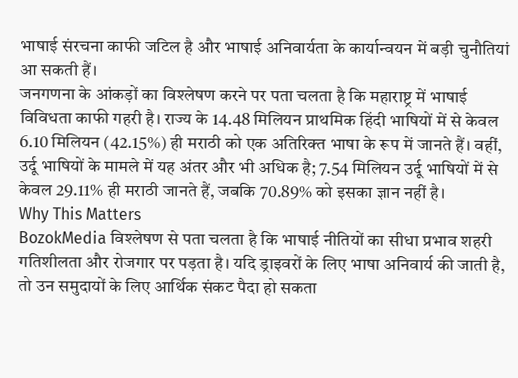भाषाई संरचना काफी जटिल है और भाषाई अनिवार्यता के कार्यान्वयन में बड़ी चुनौतियां आ सकती हैं।
जनगणना के आंकड़ों का विश्लेषण करने पर पता चलता है कि महाराष्ट्र में भाषाई विविधता काफी गहरी है। राज्य के 14.48 मिलियन प्राथमिक हिंदी भाषियों में से केवल 6.10 मिलियन (42.15%) ही मराठी को एक अतिरिक्त भाषा के रूप में जानते हैं। वहीं, उर्दू भाषियों के मामले में यह अंतर और भी अधिक है; 7.54 मिलियन उर्दू भाषियों में से केवल 29.11% ही मराठी जानते हैं, जबकि 70.89% को इसका ज्ञान नहीं है।
Why This Matters
BozokMedia विश्लेषण से पता चलता है कि भाषाई नीतियों का सीधा प्रभाव शहरी गतिशीलता और रोजगार पर पड़ता है। यदि ड्राइवरों के लिए भाषा अनिवार्य की जाती है, तो उन समुदायों के लिए आर्थिक संकट पैदा हो सकता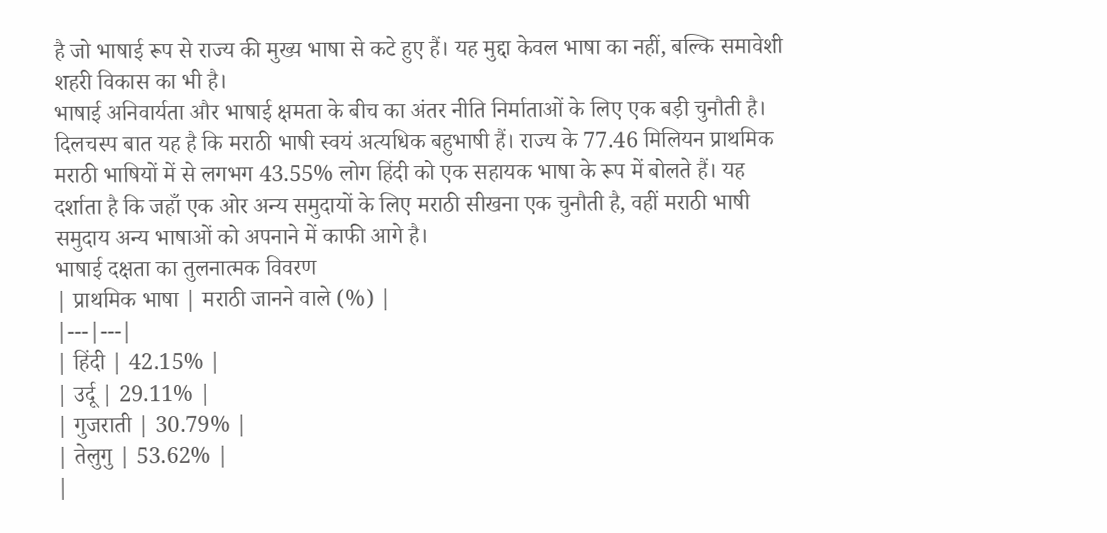है जो भाषाई रूप से राज्य की मुख्य भाषा से कटे हुए हैं। यह मुद्दा केवल भाषा का नहीं, बल्कि समावेशी शहरी विकास का भी है।
भाषाई अनिवार्यता और भाषाई क्षमता के बीच का अंतर नीति निर्माताओं के लिए एक बड़ी चुनौती है।
दिलचस्प बात यह है कि मराठी भाषी स्वयं अत्यधिक बहुभाषी हैं। राज्य के 77.46 मिलियन प्राथमिक मराठी भाषियों में से लगभग 43.55% लोग हिंदी को एक सहायक भाषा के रूप में बोलते हैं। यह दर्शाता है कि जहाँ एक ओर अन्य समुदायों के लिए मराठी सीखना एक चुनौती है, वहीं मराठी भाषी समुदाय अन्य भाषाओं को अपनाने में काफी आगे है।
भाषाई दक्षता का तुलनात्मक विवरण
| प्राथमिक भाषा | मराठी जानने वाले (%) |
|---|---|
| हिंदी | 42.15% |
| उर्दू | 29.11% |
| गुजराती | 30.79% |
| तेलुगु | 53.62% |
|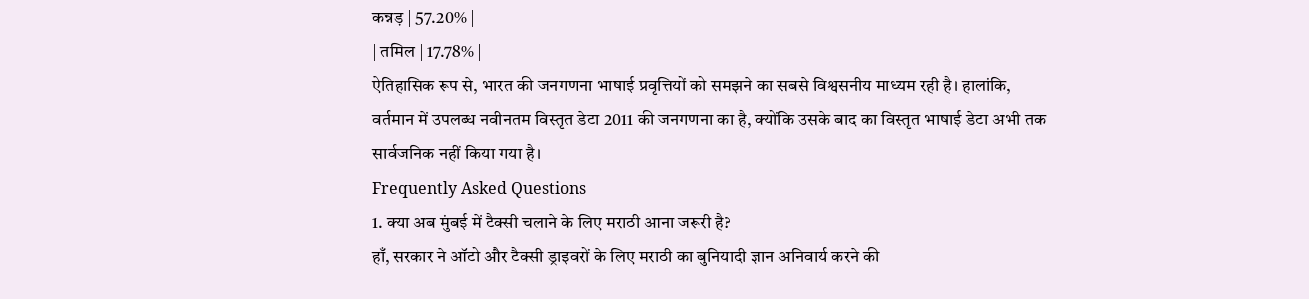कन्नड़ | 57.20% |
| तमिल | 17.78% |
ऐतिहासिक रूप से, भारत की जनगणना भाषाई प्रवृत्तियों को समझने का सबसे विश्वसनीय माध्यम रही है। हालांकि, वर्तमान में उपलब्ध नवीनतम विस्तृत डेटा 2011 की जनगणना का है, क्योंकि उसके बाद का विस्तृत भाषाई डेटा अभी तक सार्वजनिक नहीं किया गया है।
Frequently Asked Questions
1. क्या अब मुंबई में टैक्सी चलाने के लिए मराठी आना जरूरी है?
हाँ, सरकार ने ऑटो और टैक्सी ड्राइवरों के लिए मराठी का बुनियादी ज्ञान अनिवार्य करने की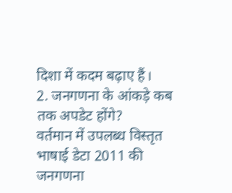दिशा में कदम बढ़ाए हैं।
2. जनगणना के आंकड़े कब तक अपडेट होंगे?
वर्तमान में उपलब्ध विस्तृत भाषाई डेटा 2011 की जनगणना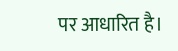पर आधारित है।